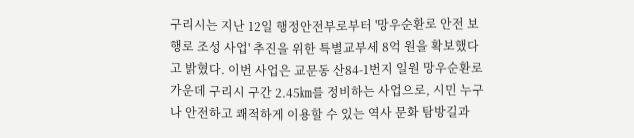구리시는 지난 12일 행정안전부로부터 '망우순환로 안전 보행로 조성 사업' 추진을 위한 특별교부세 8억 원을 확보했다고 밝혔다. 이번 사업은 교문동 산84-1번지 일원 망우순환로 가운데 구리시 구간 2.45㎞를 정비하는 사업으로, 시민 누구나 안전하고 쾌적하게 이용할 수 있는 역사 문화 탐방길과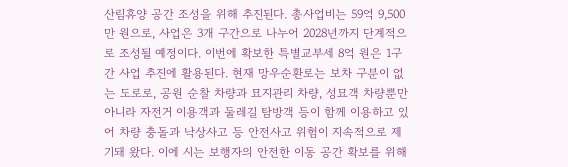산림휴양 공간 조성을 위해 추진된다. 총사업비는 59억 9,500만 원으로, 사업은 3개 구간으로 나누어 2028년까지 단계적으로 조성될 예정이다. 이번에 확보한 특별교부세 8억 원은 1구간 사업 추진에 활용된다. 현재 망우순환로는 보차 구분이 없는 도로로, 공원 순찰 차량과 묘지관리 차량, 성묘객 차량뿐만 아니라 자전거 이용객과 둘레길 탐방객 등이 함께 이용하고 있어 차량 충돌과 낙상사고 등 안전사고 위험이 지속적으로 제기돼 왔다. 이에 시는 보행자의 안전한 이동 공간 확보를 위해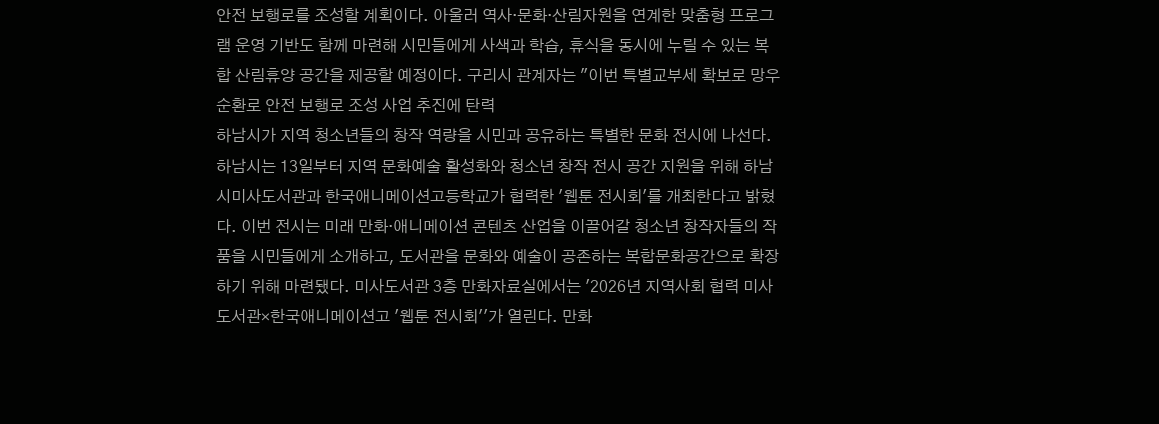안전 보행로를 조성할 계획이다. 아울러 역사·문화·산림자원을 연계한 맞춤형 프로그램 운영 기반도 함께 마련해 시민들에게 사색과 학습, 휴식을 동시에 누릴 수 있는 복합 산림휴양 공간을 제공할 예정이다. 구리시 관계자는 "이번 특별교부세 확보로 망우순환로 안전 보행로 조성 사업 추진에 탄력
하남시가 지역 청소년들의 창작 역량을 시민과 공유하는 특별한 문화 전시에 나선다. 하남시는 13일부터 지역 문화예술 활성화와 청소년 창작 전시 공간 지원을 위해 하남시미사도서관과 한국애니메이션고등학교가 협력한 '웹툰 전시회'를 개최한다고 밝혔다. 이번 전시는 미래 만화·애니메이션 콘텐츠 산업을 이끌어갈 청소년 창작자들의 작품을 시민들에게 소개하고, 도서관을 문화와 예술이 공존하는 복합문화공간으로 확장하기 위해 마련됐다. 미사도서관 3층 만화자료실에서는 '2026년 지역사회 협력 미사도서관×한국애니메이션고 '웹툰 전시회''가 열린다. 만화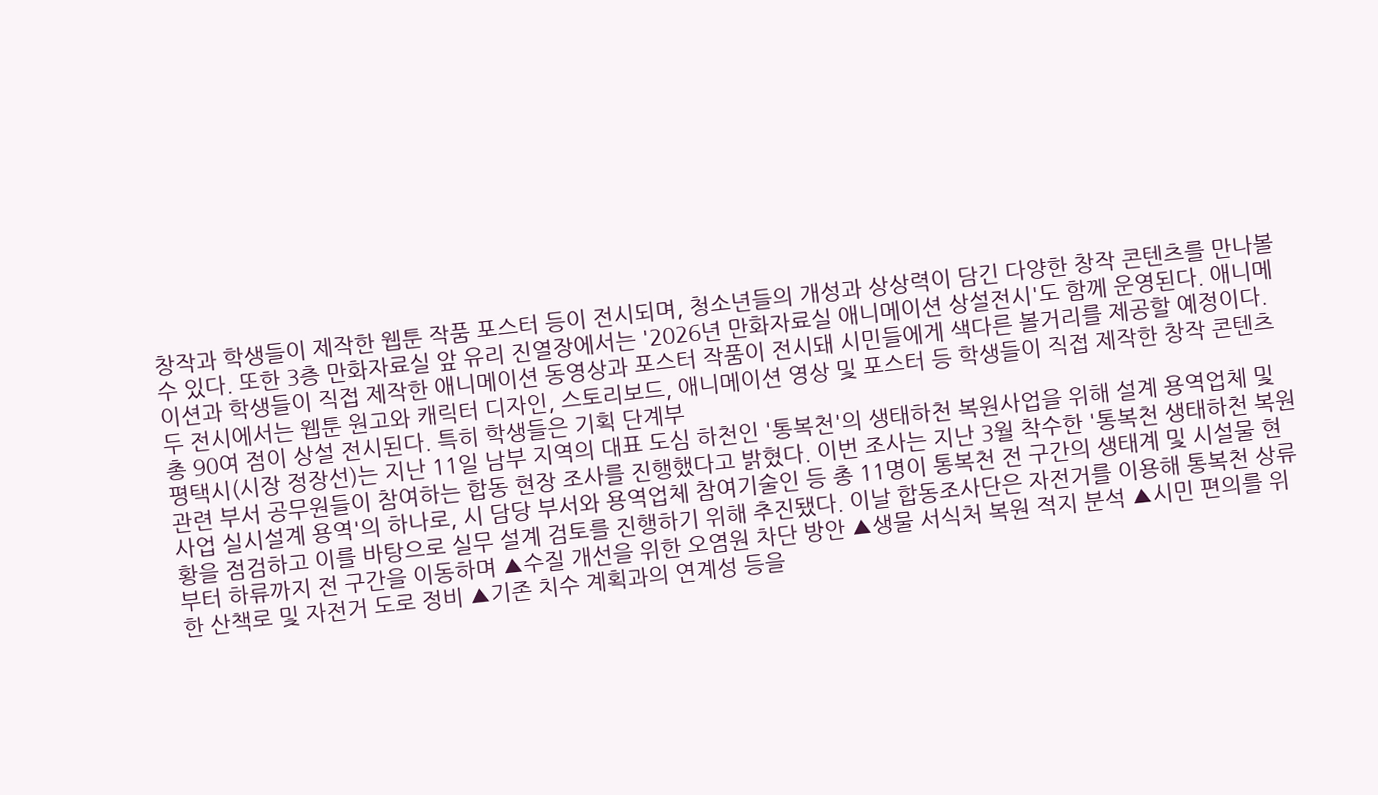창작과 학생들이 제작한 웹툰 작품 포스터 등이 전시되며, 청소년들의 개성과 상상력이 담긴 다양한 창작 콘텐츠를 만나볼 수 있다. 또한 3층 만화자료실 앞 유리 진열장에서는 '2026년 만화자료실 애니메이션 상설전시'도 함께 운영된다. 애니메이션과 학생들이 직접 제작한 애니메이션 동영상과 포스터 작품이 전시돼 시민들에게 색다른 볼거리를 제공할 예정이다. 두 전시에서는 웹툰 원고와 캐릭터 디자인, 스토리보드, 애니메이션 영상 및 포스터 등 학생들이 직접 제작한 창작 콘텐츠 총 90여 점이 상설 전시된다. 특히 학생들은 기획 단계부
평택시(시장 정장선)는 지난 11일 남부 지역의 대표 도심 하천인 '통복천'의 생태하천 복원사업을 위해 설계 용역업체 및 관련 부서 공무원들이 참여하는 합동 현장 조사를 진행했다고 밝혔다. 이번 조사는 지난 3월 착수한 '통복천 생태하천 복원사업 실시설계 용역'의 하나로, 시 담당 부서와 용역업체 참여기술인 등 총 11명이 통복천 전 구간의 생태계 및 시설물 현황을 점검하고 이를 바탕으로 실무 설계 검토를 진행하기 위해 추진됐다. 이날 합동조사단은 자전거를 이용해 통복천 상류부터 하류까지 전 구간을 이동하며 ▲수질 개선을 위한 오염원 차단 방안 ▲생물 서식처 복원 적지 분석 ▲시민 편의를 위한 산책로 및 자전거 도로 정비 ▲기존 치수 계획과의 연계성 등을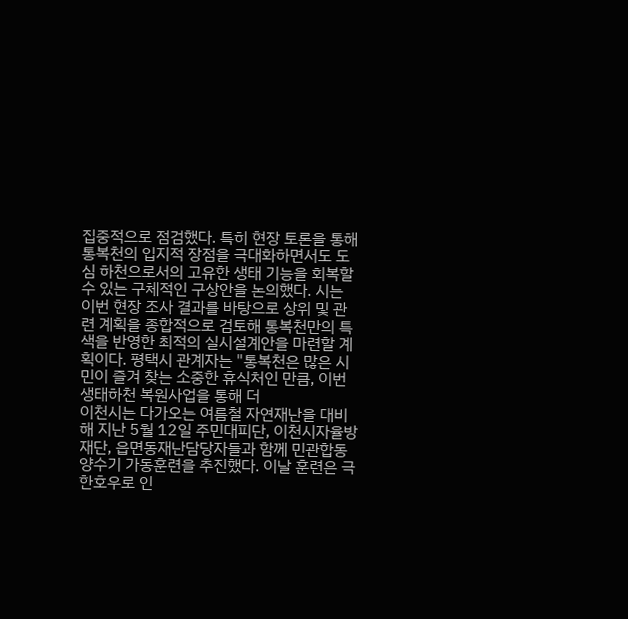집중적으로 점검했다. 특히 현장 토론을 통해 통복천의 입지적 장점을 극대화하면서도 도심 하천으로서의 고유한 생태 기능을 회복할 수 있는 구체적인 구상안을 논의했다. 시는 이번 현장 조사 결과를 바탕으로 상위 및 관련 계획을 종합적으로 검토해 통복천만의 특색을 반영한 최적의 실시설계안을 마련할 계획이다. 평택시 관계자는 "통복천은 많은 시민이 즐겨 찾는 소중한 휴식처인 만큼, 이번 생태하천 복원사업을 통해 더
이천시는 다가오는 여름철 자연재난을 대비해 지난 5월 12일 주민대피단, 이천시자율방재단, 읍면동재난담당자들과 함께 민관합동 양수기 가동훈련을 추진했다. 이날 훈련은 극한호우로 인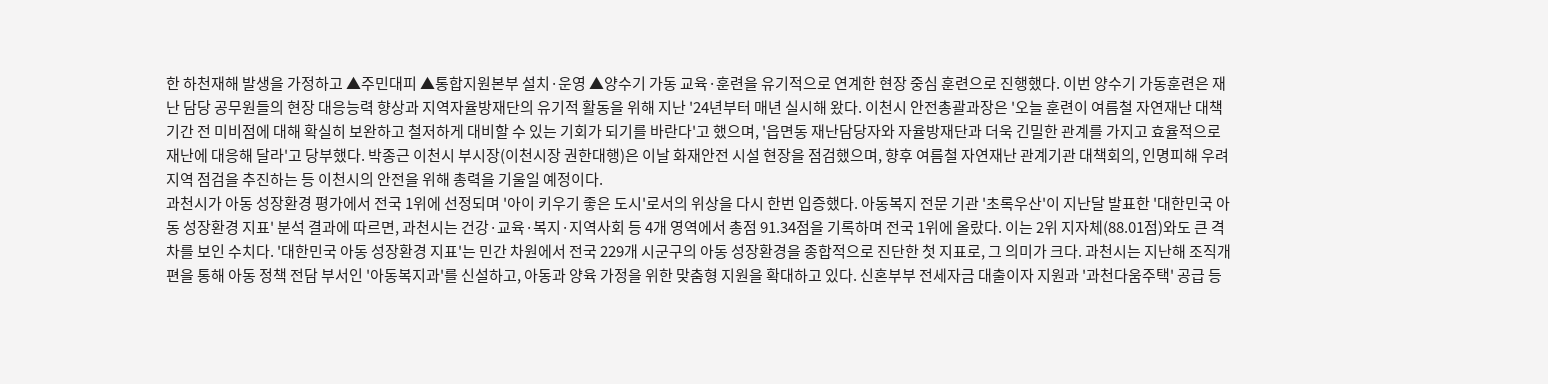한 하천재해 발생을 가정하고 ▲주민대피 ▲통합지원본부 설치·운영 ▲양수기 가동 교육·훈련을 유기적으로 연계한 현장 중심 훈련으로 진행했다. 이번 양수기 가동훈련은 재난 담당 공무원들의 현장 대응능력 향상과 지역자율방재단의 유기적 활동을 위해 지난 '24년부터 매년 실시해 왔다. 이천시 안전총괄과장은 '오늘 훈련이 여름철 자연재난 대책기간 전 미비점에 대해 확실히 보완하고 철저하게 대비할 수 있는 기회가 되기를 바란다'고 했으며, '읍면동 재난담당자와 자율방재단과 더욱 긴밀한 관계를 가지고 효율적으로 재난에 대응해 달라'고 당부했다. 박종근 이천시 부시장(이천시장 권한대행)은 이날 화재안전 시설 현장을 점검했으며, 향후 여름철 자연재난 관계기관 대책회의, 인명피해 우려지역 점검을 추진하는 등 이천시의 안전을 위해 총력을 기울일 예정이다.
과천시가 아동 성장환경 평가에서 전국 1위에 선정되며 '아이 키우기 좋은 도시'로서의 위상을 다시 한번 입증했다. 아동복지 전문 기관 '초록우산'이 지난달 발표한 '대한민국 아동 성장환경 지표' 분석 결과에 따르면, 과천시는 건강·교육·복지·지역사회 등 4개 영역에서 총점 91.34점을 기록하며 전국 1위에 올랐다. 이는 2위 지자체(88.01점)와도 큰 격차를 보인 수치다. '대한민국 아동 성장환경 지표'는 민간 차원에서 전국 229개 시군구의 아동 성장환경을 종합적으로 진단한 첫 지표로, 그 의미가 크다. 과천시는 지난해 조직개편을 통해 아동 정책 전담 부서인 '아동복지과'를 신설하고, 아동과 양육 가정을 위한 맞춤형 지원을 확대하고 있다. 신혼부부 전세자금 대출이자 지원과 '과천다움주택' 공급 등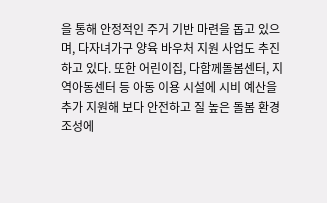을 통해 안정적인 주거 기반 마련을 돕고 있으며, 다자녀가구 양육 바우처 지원 사업도 추진하고 있다. 또한 어린이집, 다함께돌봄센터, 지역아동센터 등 아동 이용 시설에 시비 예산을 추가 지원해 보다 안전하고 질 높은 돌봄 환경 조성에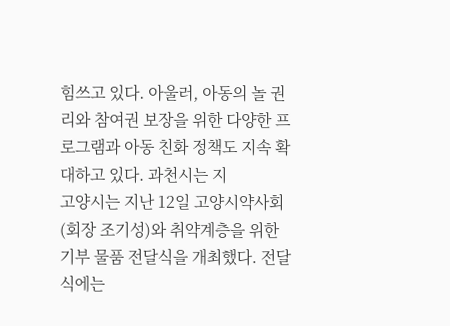힘쓰고 있다. 아울러, 아동의 놀 권리와 참여권 보장을 위한 다양한 프로그램과 아동 친화 정책도 지속 확대하고 있다. 과천시는 지
고양시는 지난 12일 고양시약사회(회장 조기성)와 취약계층을 위한 기부 물품 전달식을 개최했다. 전달식에는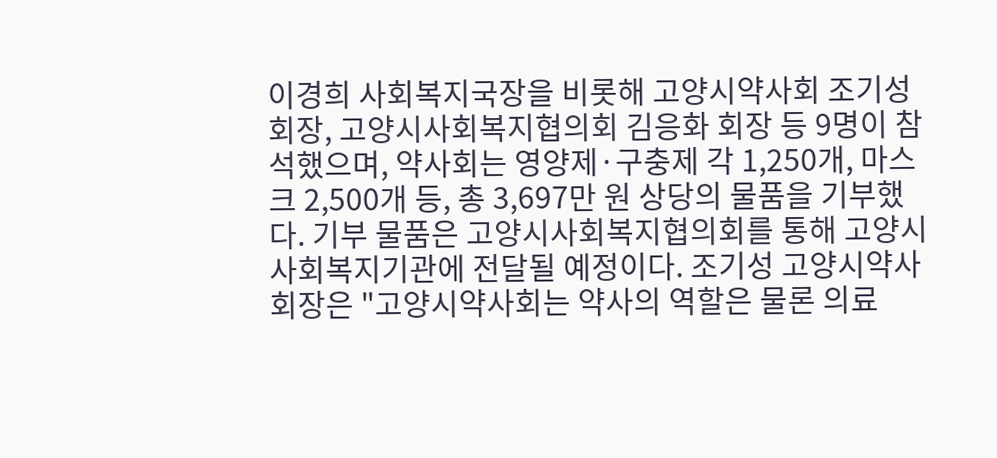이경희 사회복지국장을 비롯해 고양시약사회 조기성 회장, 고양시사회복지협의회 김응화 회장 등 9명이 참석했으며, 약사회는 영양제·구충제 각 1,250개, 마스크 2,500개 등, 총 3,697만 원 상당의 물품을 기부했다. 기부 물품은 고양시사회복지협의회를 통해 고양시 사회복지기관에 전달될 예정이다. 조기성 고양시약사회장은 "고양시약사회는 약사의 역할은 물론 의료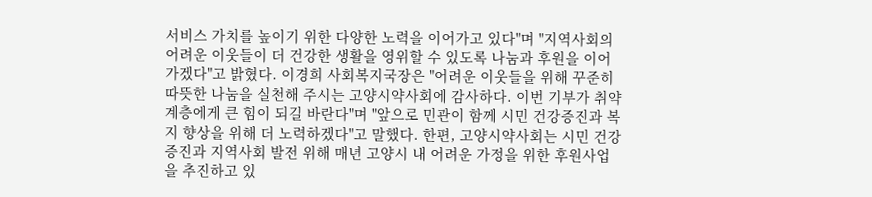서비스 가치를 높이기 위한 다양한 노력을 이어가고 있다"며 "지역사회의 어려운 이웃들이 더 건강한 생활을 영위할 수 있도록 나눔과 후원을 이어가겠다"고 밝혔다. 이경희 사회복지국장은 "어려운 이웃들을 위해 꾸준히 따뜻한 나눔을 실천해 주시는 고양시약사회에 감사하다. 이번 기부가 취약계층에게 큰 힘이 되길 바란다"며 "앞으로 민관이 함께 시민 건강증진과 복지 향상을 위해 더 노력하겠다"고 말했다. 한편, 고양시약사회는 시민 건강 증진과 지역사회 발전 위해 매년 고양시 내 어려운 가정을 위한 후원사업을 추진하고 있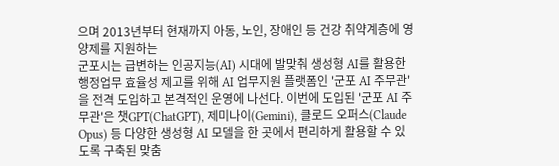으며 2013년부터 현재까지 아동, 노인, 장애인 등 건강 취약계층에 영양제를 지원하는
군포시는 급변하는 인공지능(AI) 시대에 발맞춰 생성형 AI를 활용한 행정업무 효율성 제고를 위해 AI 업무지원 플랫폼인 '군포 AI 주무관'을 전격 도입하고 본격적인 운영에 나선다. 이번에 도입된 '군포 AI 주무관'은 챗GPT(ChatGPT), 제미나이(Gemini), 클로드 오퍼스(Claude Opus) 등 다양한 생성형 AI 모델을 한 곳에서 편리하게 활용할 수 있도록 구축된 맞춤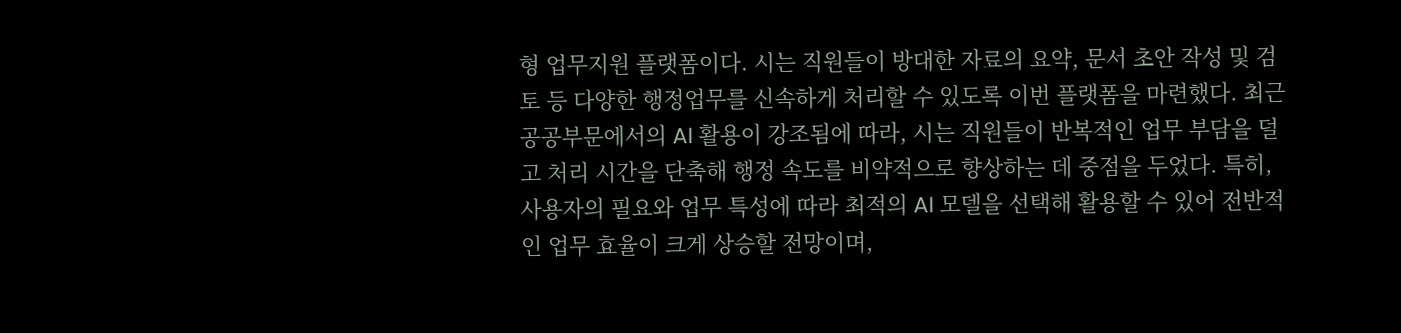형 업무지원 플랫폼이다. 시는 직원들이 방대한 자료의 요약, 문서 초안 작성 및 검토 등 다양한 행정업무를 신속하게 처리할 수 있도록 이번 플랫폼을 마련했다. 최근 공공부문에서의 AI 활용이 강조됨에 따라, 시는 직원들이 반복적인 업무 부담을 덜고 처리 시간을 단축해 행정 속도를 비약적으로 향상하는 데 중점을 두었다. 특히, 사용자의 필요와 업무 특성에 따라 최적의 AI 모델을 선택해 활용할 수 있어 전반적인 업무 효율이 크게 상승할 전망이며,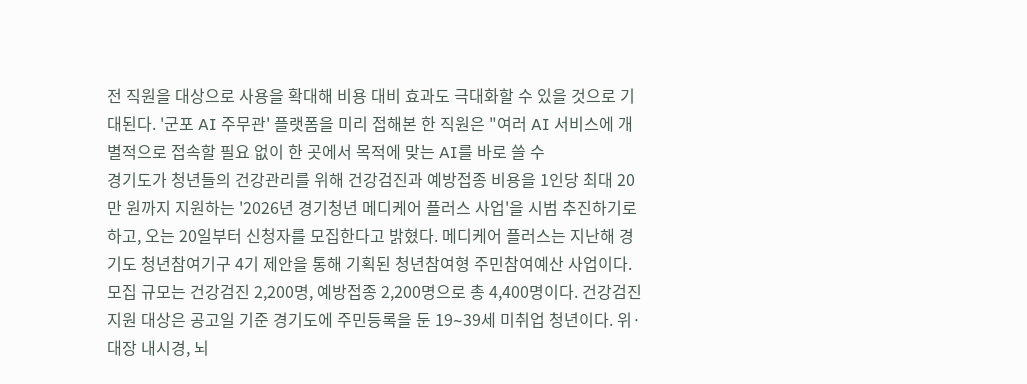전 직원을 대상으로 사용을 확대해 비용 대비 효과도 극대화할 수 있을 것으로 기대된다. '군포 AI 주무관' 플랫폼을 미리 접해본 한 직원은 "여러 AI 서비스에 개별적으로 접속할 필요 없이 한 곳에서 목적에 맞는 AI를 바로 쓸 수
경기도가 청년들의 건강관리를 위해 건강검진과 예방접종 비용을 1인당 최대 20만 원까지 지원하는 '2026년 경기청년 메디케어 플러스 사업'을 시범 추진하기로 하고, 오는 20일부터 신청자를 모집한다고 밝혔다. 메디케어 플러스는 지난해 경기도 청년참여기구 4기 제안을 통해 기획된 청년참여형 주민참여예산 사업이다. 모집 규모는 건강검진 2,200명, 예방접종 2,200명으로 총 4,400명이다. 건강검진 지원 대상은 공고일 기준 경기도에 주민등록을 둔 19∼39세 미취업 청년이다. 위·대장 내시경, 뇌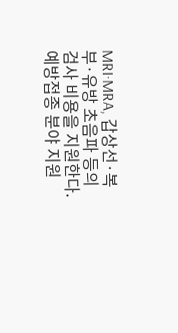MRI·MRA, 갑상선·복부·유방 초음파 등의 검사 비용을 지원한다. 예방접종 분야 지원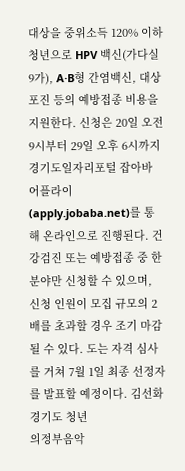대상을 중위소득 120% 이하 청년으로 HPV 백신(가다실9가), A·B형 간염백신, 대상포진 등의 예방접종 비용을 지원한다. 신청은 20일 오전 9시부터 29일 오후 6시까지 경기도일자리포털 잡아바 어플라이(apply.jobaba.net)를 통해 온라인으로 진행된다. 건강검진 또는 예방접종 중 한 분야만 신청할 수 있으며, 신청 인원이 모집 규모의 2배를 초과할 경우 조기 마감될 수 있다. 도는 자격 심사를 거쳐 7월 1일 최종 선정자를 발표할 예정이다. 김선화 경기도 청년
의정부음악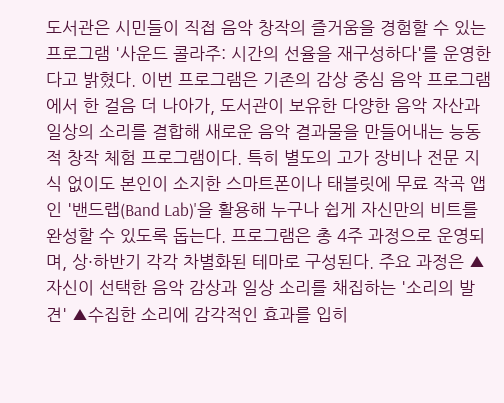도서관은 시민들이 직접 음악 창작의 즐거움을 경험할 수 있는 프로그램 '사운드 콜라주: 시간의 선율을 재구성하다'를 운영한다고 밝혔다. 이번 프로그램은 기존의 감상 중심 음악 프로그램에서 한 걸음 더 나아가, 도서관이 보유한 다양한 음악 자산과 일상의 소리를 결합해 새로운 음악 결과물을 만들어내는 능동적 창작 체험 프로그램이다. 특히 별도의 고가 장비나 전문 지식 없이도 본인이 소지한 스마트폰이나 태블릿에 무료 작곡 앱인 '밴드랩(Band Lab)'을 활용해 누구나 쉽게 자신만의 비트를 완성할 수 있도록 돕는다. 프로그램은 총 4주 과정으로 운영되며, 상·하반기 각각 차별화된 테마로 구성된다. 주요 과정은 ▲자신이 선택한 음악 감상과 일상 소리를 채집하는 '소리의 발견' ▲수집한 소리에 감각적인 효과를 입히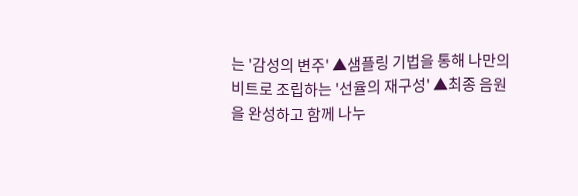는 '감성의 변주' ▲샘플링 기법을 통해 나만의 비트로 조립하는 '선율의 재구성' ▲최종 음원을 완성하고 함께 나누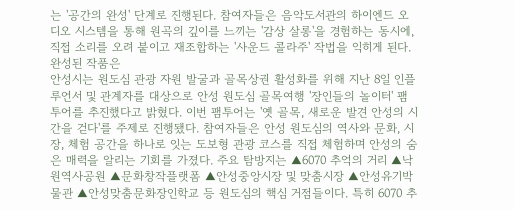는 '공간의 완성' 단계로 진행된다. 참여자들은 음악도서관의 하이엔드 오디오 시스템을 통해 원곡의 깊이를 느끼는 '감상 살롱'을 경험하는 동시에, 직접 소리를 오려 붙이고 재조합하는 '사운드 콜라주' 작법을 익히게 된다. 완성된 작품은
안성시는 원도심 관광 자원 발굴과 골목상권 활성화를 위해 지난 8일 인플루언서 및 관계자를 대상으로 안성 원도심 골목여행 '장인들의 놀이터' 팸투어를 추진했다고 밝혔다. 이번 팸투어는 '옛 골목, 새로운 발견 안성의 시간을 걷다'를 주제로 진행됐다. 참여자들은 안성 원도심의 역사와 문화, 시장, 체험 공간을 하나로 잇는 도보형 관광 코스를 직접 체험하며 안성의 숨은 매력을 알리는 기회를 가졌다. 주요 탐방지는 ▲6070 추억의 거리 ▲낙원역사공원 ▲문화창작플랫폼 ▲안성중앙시장 및 맞춤시장 ▲안성유기박물관 ▲안성맞춤문화장인학교 등 원도심의 핵심 거점들이다. 특히 6070 추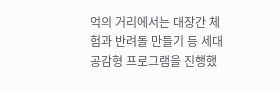억의 거리에서는 대장간 체험과 반려돌 만들기 등 세대 공감형 프로그램을 진행했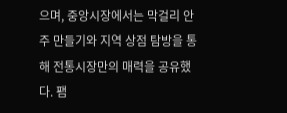으며, 중앙시장에서는 막걸리 안주 만들기와 지역 상점 탐방을 통해 전통시장만의 매력을 공유했다. 팸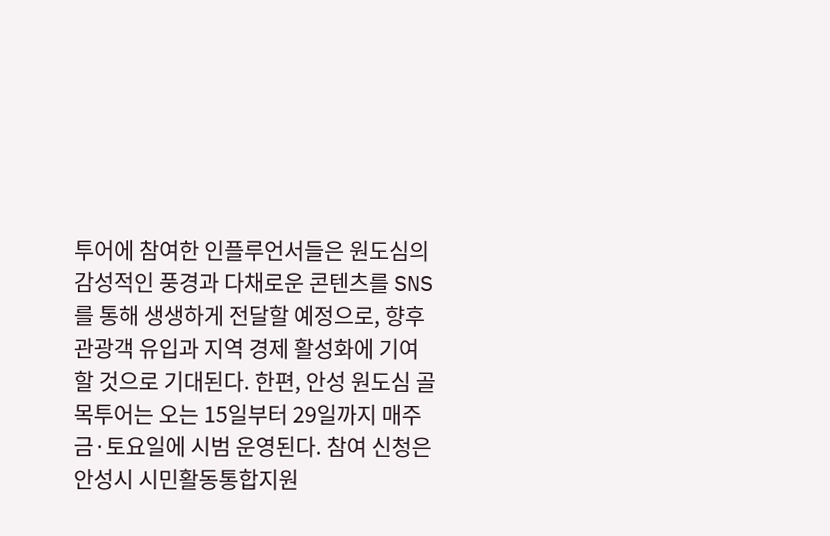투어에 참여한 인플루언서들은 원도심의 감성적인 풍경과 다채로운 콘텐츠를 SNS를 통해 생생하게 전달할 예정으로, 향후 관광객 유입과 지역 경제 활성화에 기여할 것으로 기대된다. 한편, 안성 원도심 골목투어는 오는 15일부터 29일까지 매주 금·토요일에 시범 운영된다. 참여 신청은 안성시 시민활동통합지원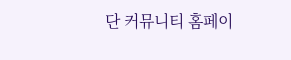단 커뮤니티 홈페이